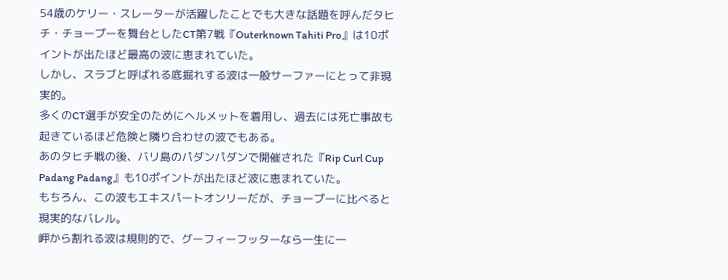54歳のケリー・スレーターが活躍したことでも大きな話題を呼んだタヒチ・チョープーを舞台としたCT第7戦『Outerknown Tahiti Pro』は10ポイントが出たほど最高の波に恵まれていた。
しかし、スラブと呼ばれる底掘れする波は一般サーファーにとって非現実的。
多くのCT選手が安全のためにヘルメットを着用し、過去には死亡事故も起きているほど危険と隣り合わせの波でもある。
あのタヒチ戦の後、バリ島のパダンパダンで開催された『Rip Curl Cup Padang Padang』も10ポイントが出たほど波に恵まれていた。
もちろん、この波もエキスパートオンリーだが、チョープーに比べると現実的なバレル。
岬から割れる波は規則的で、グーフィーフッターなら一生に一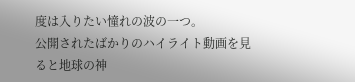度は入りたい憧れの波の一つ。
公開されたばかりのハイライト動画を見ると地球の神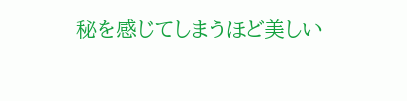秘を感じてしまうほど美しい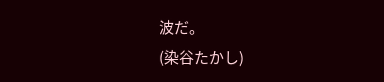波だ。
(染谷たかし)